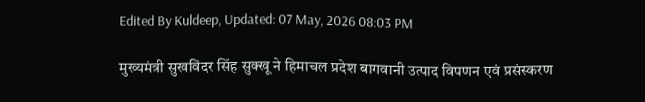Edited By Kuldeep, Updated: 07 May, 2026 08:03 PM

मुख्यमंत्री सुखविंदर सिंह सुक्खू ने हिमाचल प्रदेश बागवानी उत्पाद विपणन एवं प्रसंस्करण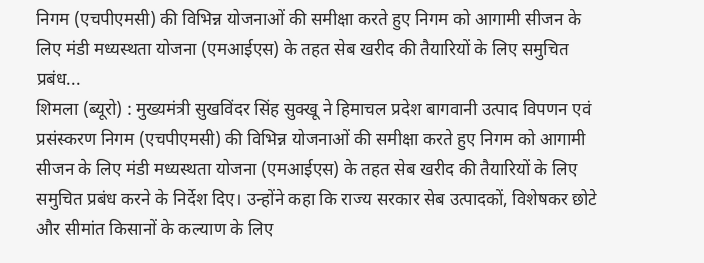निगम (एचपीएमसी) की विभिन्न योजनाओं की समीक्षा करते हुए निगम को आगामी सीजन के लिए मंडी मध्यस्थता योजना (एमआईएस) के तहत सेब खरीद की तैयारियों के लिए समुचित प्रबंध...
शिमला (ब्यूरो) : मुख्यमंत्री सुखविंदर सिंह सुक्खू ने हिमाचल प्रदेश बागवानी उत्पाद विपणन एवं प्रसंस्करण निगम (एचपीएमसी) की विभिन्न योजनाओं की समीक्षा करते हुए निगम को आगामी सीजन के लिए मंडी मध्यस्थता योजना (एमआईएस) के तहत सेब खरीद की तैयारियों के लिए समुचित प्रबंध करने के निर्देश दिए। उन्होंने कहा कि राज्य सरकार सेब उत्पादकों, विशेषकर छोटे और सीमांत किसानों के कल्याण के लिए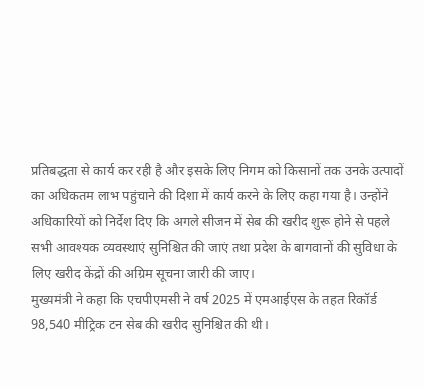प्रतिबद्धता से कार्य कर रही है और इसके लिए निगम को किसानों तक उनके उत्पादों का अधिकतम लाभ पहुंचाने की दिशा में कार्य करने के लिए कहा गया है। उन्होंने अधिकारियों को निर्देश दिए कि अगले सीजन में सेब की खरीद शुरू होने से पहले सभी आवश्यक व्यवस्थाएं सुनिश्चित की जाएं तथा प्रदेश के बागवानों की सुविधा के लिए खरीद केंद्रों की अग्रिम सूचना जारी की जाए।
मुख्यमंत्री ने कहा कि एचपीएमसी ने वर्ष 2025 में एमआईएस के तहत रिकॉर्ड 98,540 मीट्रिक टन सेब की खरीद सुनिश्चित की थी।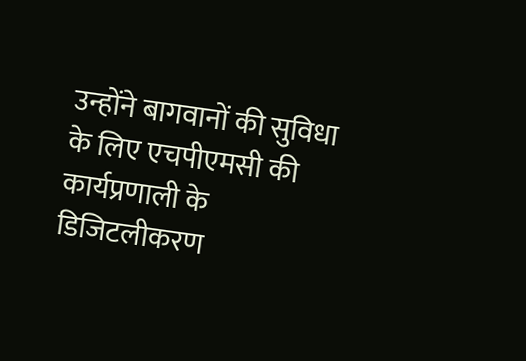उन्होंने बागवानों की सुविधा के लिए एचपीएमसी की कार्यप्रणाली के डिजिटलीकरण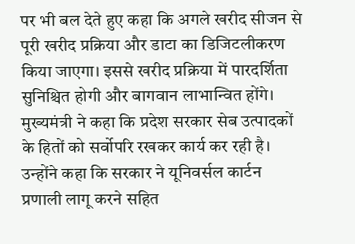पर भी बल देते हुए कहा कि अगले खरीद सीजन से पूरी खरीद प्रक्रिया और डाटा का डिजिटलीकरण किया जाएगा। इससे खरीद प्रक्रिया में पारदर्शिता सुनिश्चित होगी और बागवान लाभान्वित होंगे। मुख्यमंत्री ने कहा कि प्रदेश सरकार सेब उत्पादकों के हितों को सर्वोपरि रखकर कार्य कर रही है। उन्होंने कहा कि सरकार ने यूनिवर्सल कार्टन प्रणाली लागू करने सहित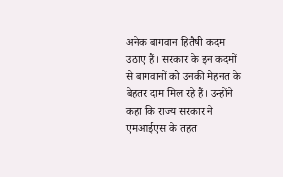अनेक बागवान हितैषी कदम उठाए हैं। सरकार के इन कदमों से बागवानों को उनकी मेहनत के बेहतर दाम मिल रहे हैं। उन्होंने कहा कि राज्य सरकार ने एमआईएस के तहत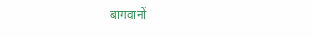बागवानों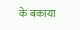के बकाया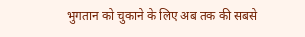भुगतान को चुकाने के लिए अब तक की सबसे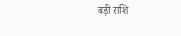बड़ी राशि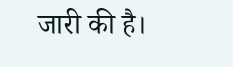जारी की है।